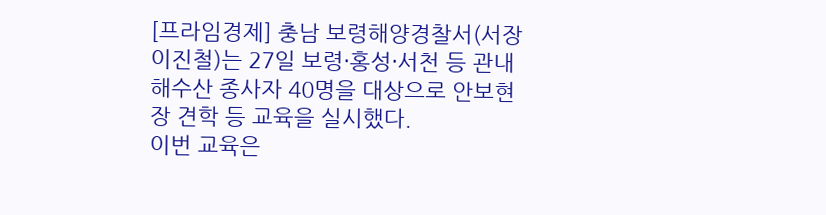[프라임경제] 충남 보령해양경찰서(서장 이진철)는 27일 보령·홍성·서천 등 관내 해수산 종사자 40명을 대상으로 안보현장 견학 등 교육을 실시했다.
이번 교육은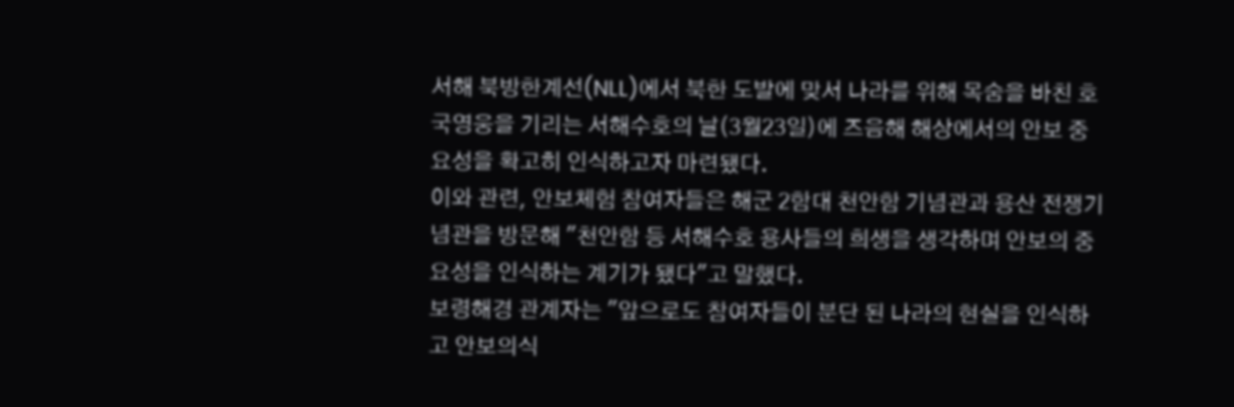서해 북방한계선(NLL)에서 북한 도발에 맞서 나라를 위해 목숨을 바친 호국영웅을 기리는 서해수호의 날(3월23일)에 즈음해 해상에서의 안보 중요성을 확고히 인식하고자 마련됐다.
이와 관련, 안보체험 참여자들은 해군 2함대 천안함 기념관과 용산 전쟁기념관을 방문해 "천안함 등 서해수호 용사들의 희생을 생각하며 안보의 중요성을 인식하는 계기가 됐다"고 말했다.
보령해경 관계자는 "앞으로도 참여자들이 분단 된 나라의 현실을 인식하고 안보의식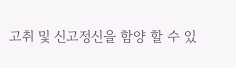고취 및 신고정신을 함양 할 수 있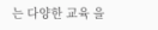는 다양한 교육 을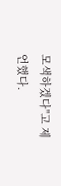모색하겠다"고 제언했다.